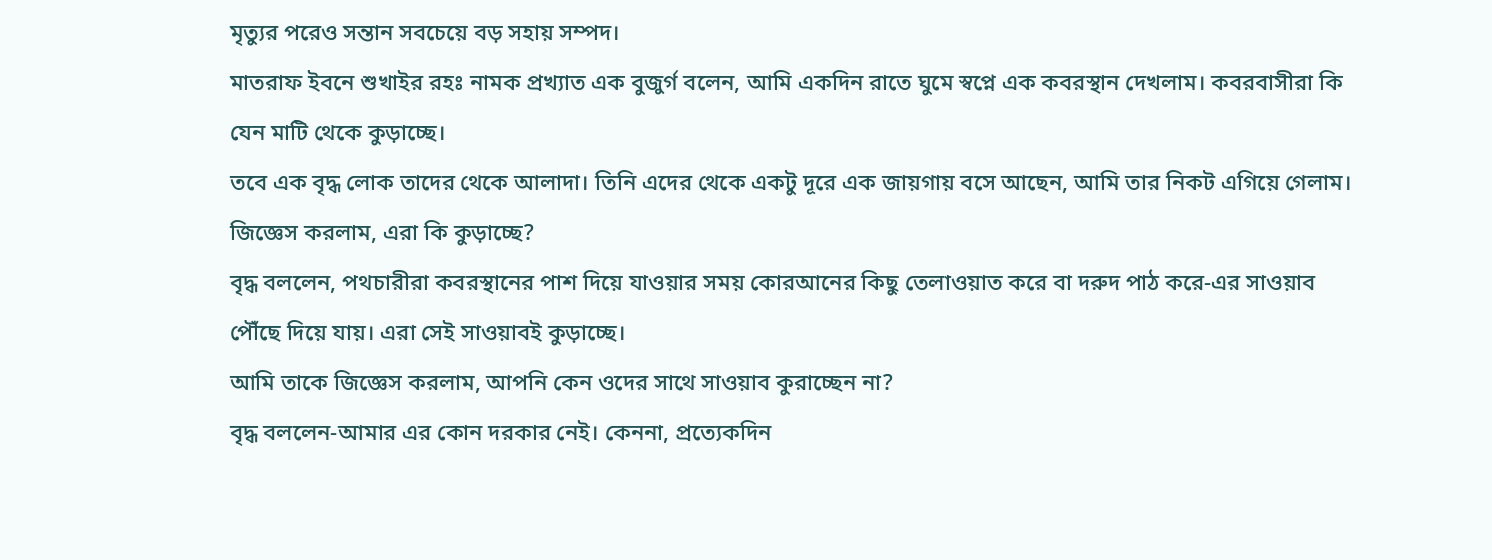মৃত্যুর পরেও সন্তান সবচেয়ে বড় সহায় সম্পদ।
মাতরাফ ইবনে শুখাইর রহঃ নামক প্রখ্যাত এক বুজুর্গ বলেন, আমি একদিন রাতে ঘুমে স্বপ্নে এক কবরস্থান দেখলাম। কবরবাসীরা কি যেন মাটি থেকে কুড়াচ্ছে।
তবে এক বৃদ্ধ লোক তাদের থেকে আলাদা। তিনি এদের থেকে একটু দূরে এক জায়গায় বসে আছেন, আমি তার নিকট এগিয়ে গেলাম।
জিজ্ঞেস করলাম, এরা কি কুড়াচ্ছে?
বৃদ্ধ বললেন, পথচারীরা কবরস্থানের পাশ দিয়ে যাওয়ার সময় কোরআনের কিছু তেলাওয়াত করে বা দরুদ পাঠ করে-এর সাওয়াব পৌঁছে দিয়ে যায়। এরা সেই সাওয়াবই কুড়াচ্ছে।
আমি তাকে জিজ্ঞেস করলাম, আপনি কেন ওদের সাথে সাওয়াব কুরাচ্ছেন না?
বৃদ্ধ বললেন-আমার এর কোন দরকার নেই। কেননা, প্রত্যেকদিন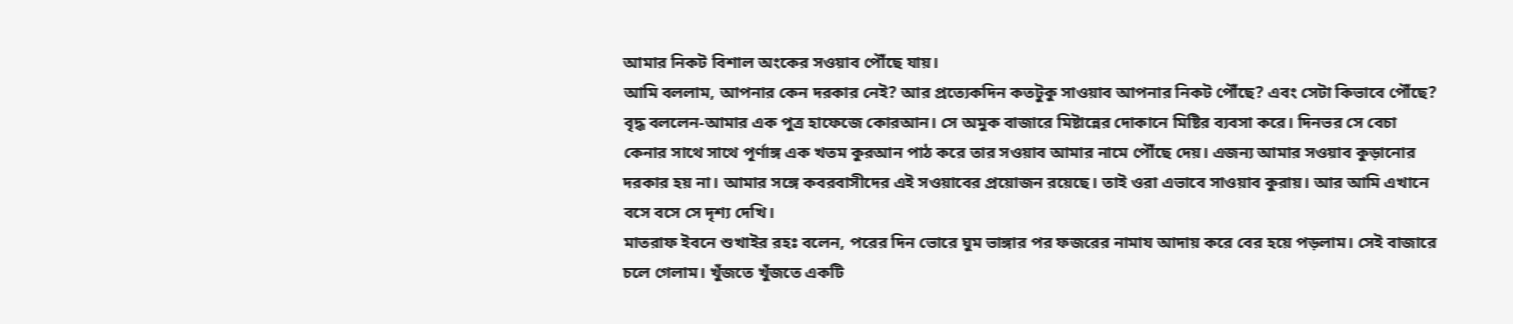আমার নিকট বিশাল অংকের সওয়াব পৌঁছে যায়।
আমি বললাম, আপনার কেন দরকার নেই? আর প্রত্যেকদিন কতটুকু সাওয়াব আপনার নিকট পৌঁছে? এবং সেটা কিভাবে পৌঁছে?
বৃদ্ধ বললেন-আমার এক পুত্র হাফেজে কোরআন। সে অমুক বাজারে মিষ্টান্নের দোকানে মিষ্টির ব্যবসা করে। দিনভর সে বেচা কেনার সাথে সাথে পূর্ণাঙ্গ এক খতম কুরআন পাঠ করে তার সওয়াব আমার নামে পৌঁছে দেয়। এজন্য আমার সওয়াব কুড়ানোর দরকার হয় না। আমার সঙ্গে কবরবাসীদের এই সওয়াবের প্রয়োজন রয়েছে। তাই ওরা এভাবে সাওয়াব কুরায়। আর আমি এখানে বসে বসে সে দৃশ্য দেখি।
মাতরাফ ইবনে শুখাইর রহঃ বলেন, পরের দিন ভোরে ঘুম ভাঙ্গার পর ফজরের নামায আদায় করে বের হয়ে পড়লাম। সেই বাজারে চলে গেলাম। খুঁজতে খুঁজতে একটি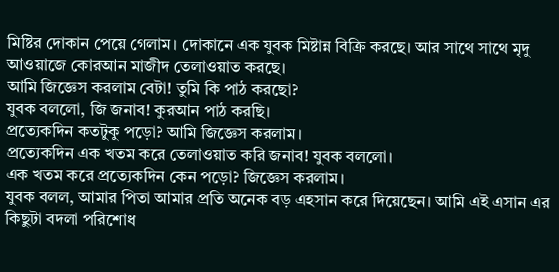মিষ্টির দোকান পেয়ে গেলাম। দোকানে এক যুবক মিষ্টান্ন বিক্রি করছে। আর সাথে সাথে মৃদু আওয়াজে কোরআন মাজীদ তেলাওয়াত করছে।
আমি জিজ্ঞেস করলাম বেটা! তুমি কি পাঠ করছো?
যুবক বললো, জি জনাব! কুরআন পাঠ করছি।
প্রত্যেকদিন কতটুকু পড়ো? আমি জিজ্ঞেস করলাম।
প্রত্যেকদিন এক খতম করে তেলাওয়াত করি জনাব! যুবক বললো।
এক খতম করে প্রত্যেকদিন কেন পড়ো? জিজ্ঞেস করলাম।
যুবক বলল, আমার পিতা আমার প্রতি অনেক বড় এহসান করে দিয়েছেন। আমি এই এসান এর কিছুটা বদলা পরিশোধ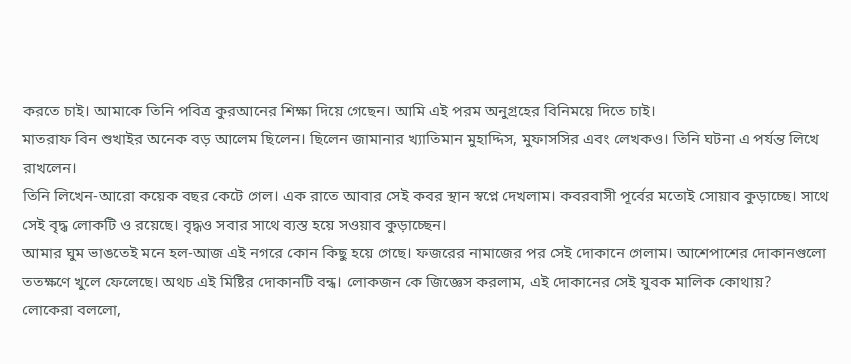করতে চাই। আমাকে তিনি পবিত্র কুরআনের শিক্ষা দিয়ে গেছেন। আমি এই পরম অনুগ্রহের বিনিময়ে দিতে চাই।
মাতরাফ বিন শুখাইর অনেক বড় আলেম ছিলেন। ছিলেন জামানার খ্যাতিমান মুহাদ্দিস, মুফাসসির এবং লেখকও। তিনি ঘটনা এ পর্যন্ত লিখে রাখলেন।
তিনি লিখেন-আরো কয়েক বছর কেটে গেল। এক রাতে আবার সেই কবর স্থান স্বপ্নে দেখলাম। কবরবাসী পূর্বের মতোই সোয়াব কুড়াচ্ছে। সাথে সেই বৃদ্ধ লোকটি ও রয়েছে। বৃদ্ধও সবার সাথে ব্যস্ত হয়ে সওয়াব কুড়াচ্ছেন।
আমার ঘুম ভাঙতেই মনে হল-আজ এই নগরে কোন কিছু হয়ে গেছে। ফজরের নামাজের পর সেই দোকানে গেলাম। আশেপাশের দোকানগুলো ততক্ষণে খুলে ফেলেছে। অথচ এই মিষ্টির দোকানটি বন্ধ। লোকজন কে জিজ্ঞেস করলাম, এই দোকানের সেই যুবক মালিক কোথায়?
লোকেরা বললো,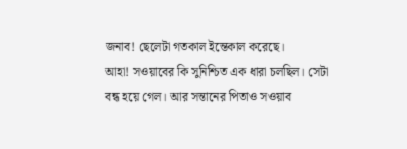জনাব! ছেলেটা গতকাল ইন্তেকাল করেছে।
আহা! সওয়াবের কি সুনিশ্চিত এক ধারা চলছিল। সেটা বন্ধ হয়ে গেল। আর সন্তানের পিতাও সওয়াব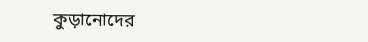কুড়ানোদের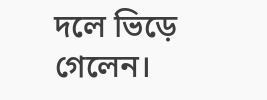দলে ভিড়ে গেলেন।